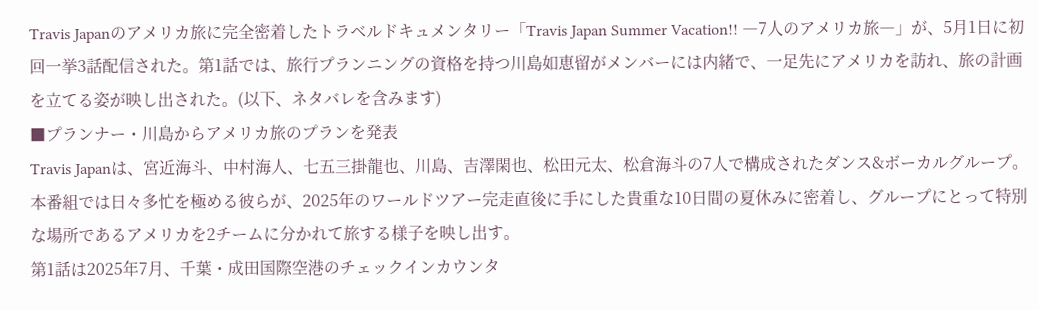Travis Japanのアメリカ旅に完全密着したトラベルドキュメンタリー「Travis Japan Summer Vacation!! ―7人のアメリカ旅―」が、5月1日に初回一挙3話配信された。第1話では、旅行プランニングの資格を持つ川島如恵留がメンバーには内緒で、一足先にアメリカを訪れ、旅の計画を立てる姿が映し出された。(以下、ネタバレを含みます)
■プランナー・川島からアメリカ旅のプランを発表
Travis Japanは、宮近海斗、中村海人、七五三掛龍也、川島、吉澤閑也、松田元太、松倉海斗の7人で構成されたダンス&ボーカルグループ。本番組では日々多忙を極める彼らが、2025年のワールドツアー完走直後に手にした貴重な10日間の夏休みに密着し、グループにとって特別な場所であるアメリカを2チームに分かれて旅する様子を映し出す。
第1話は2025年7月、千葉・成田国際空港のチェックインカウンタ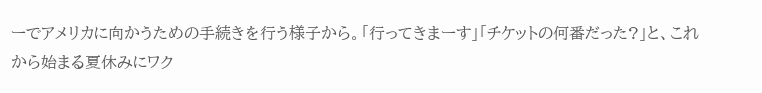ーでアメリカに向かうための手続きを行う様子から。「行ってきまーす」「チケットの何番だった?」と、これから始まる夏休みにワク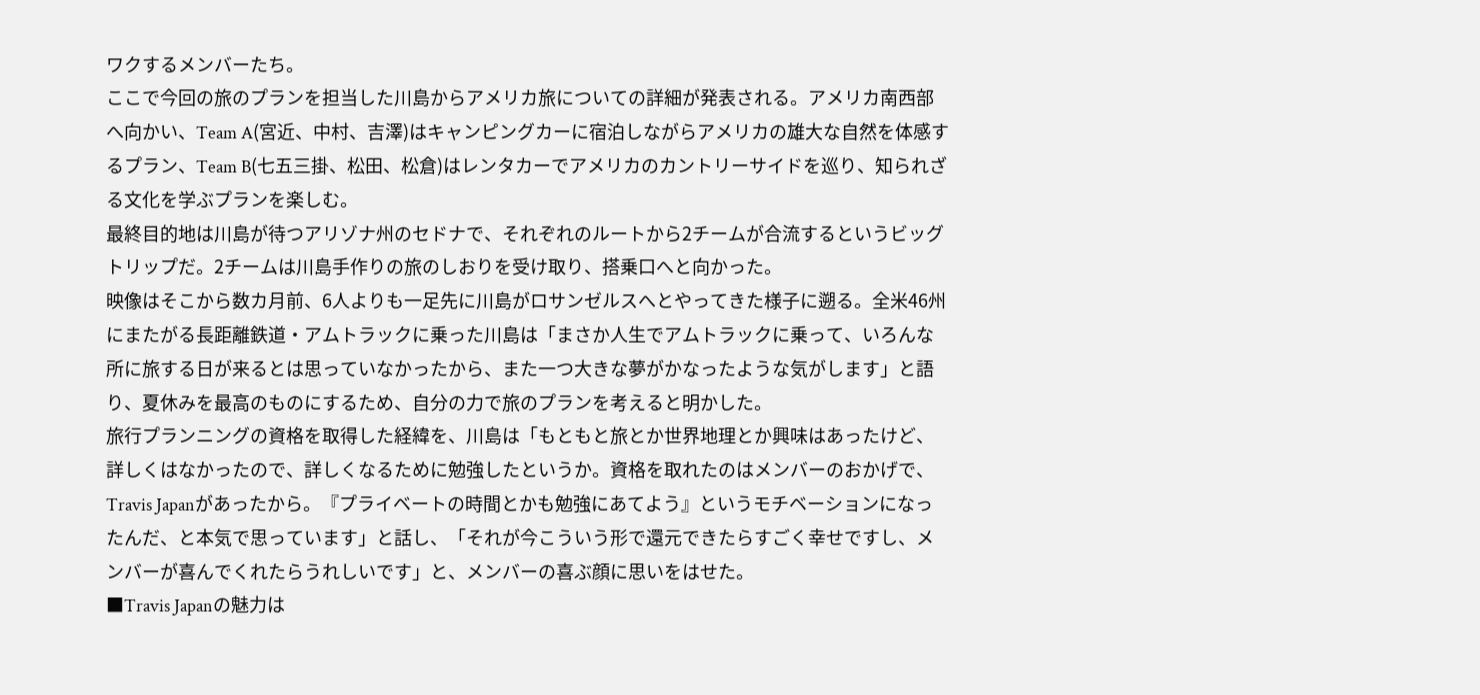ワクするメンバーたち。
ここで今回の旅のプランを担当した川島からアメリカ旅についての詳細が発表される。アメリカ南西部へ向かい、Team A(宮近、中村、吉澤)はキャンピングカーに宿泊しながらアメリカの雄大な自然を体感するプラン、Team B(七五三掛、松田、松倉)はレンタカーでアメリカのカントリーサイドを巡り、知られざる文化を学ぶプランを楽しむ。
最終目的地は川島が待つアリゾナ州のセドナで、それぞれのルートから2チームが合流するというビッグトリップだ。2チームは川島手作りの旅のしおりを受け取り、搭乗口へと向かった。
映像はそこから数カ月前、6人よりも一足先に川島がロサンゼルスへとやってきた様子に遡る。全米46州にまたがる長距離鉄道・アムトラックに乗った川島は「まさか人生でアムトラックに乗って、いろんな所に旅する日が来るとは思っていなかったから、また一つ大きな夢がかなったような気がします」と語り、夏休みを最高のものにするため、自分の力で旅のプランを考えると明かした。
旅行プランニングの資格を取得した経緯を、川島は「もともと旅とか世界地理とか興味はあったけど、詳しくはなかったので、詳しくなるために勉強したというか。資格を取れたのはメンバーのおかげで、Travis Japanがあったから。『プライベートの時間とかも勉強にあてよう』というモチベーションになったんだ、と本気で思っています」と話し、「それが今こういう形で還元できたらすごく幸せですし、メンバーが喜んでくれたらうれしいです」と、メンバーの喜ぶ顔に思いをはせた。
■Travis Japanの魅力は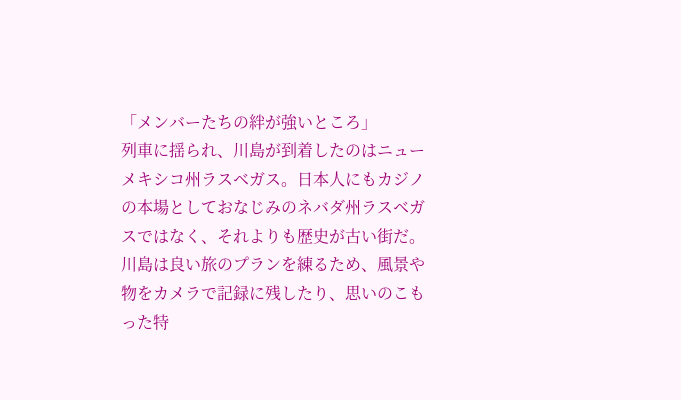「メンバーたちの絆が強いところ」
列車に揺られ、川島が到着したのはニューメキシコ州ラスベガス。日本人にもカジノの本場としておなじみのネバダ州ラスベガスではなく、それよりも歴史が古い街だ。川島は良い旅のプランを練るため、風景や物をカメラで記録に残したり、思いのこもった特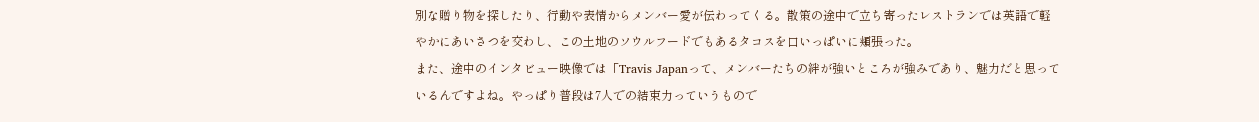別な贈り物を探したり、行動や表情からメンバー愛が伝わってくる。散策の途中で立ち寄ったレストランでは英語で軽やかにあいさつを交わし、この土地のソウルフードでもあるタコスを口いっぱいに頬張った。
また、途中のインタビュー映像では「Travis Japanって、メンバーたちの絆が強いところが強みであり、魅力だと思っているんですよね。やっぱり普段は7人での結束力っていうもので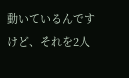動いているんですけど、それを2人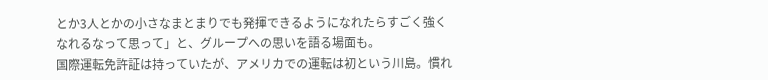とか3人とかの小さなまとまりでも発揮できるようになれたらすごく強くなれるなって思って」と、グループへの思いを語る場面も。
国際運転免許証は持っていたが、アメリカでの運転は初という川島。慣れ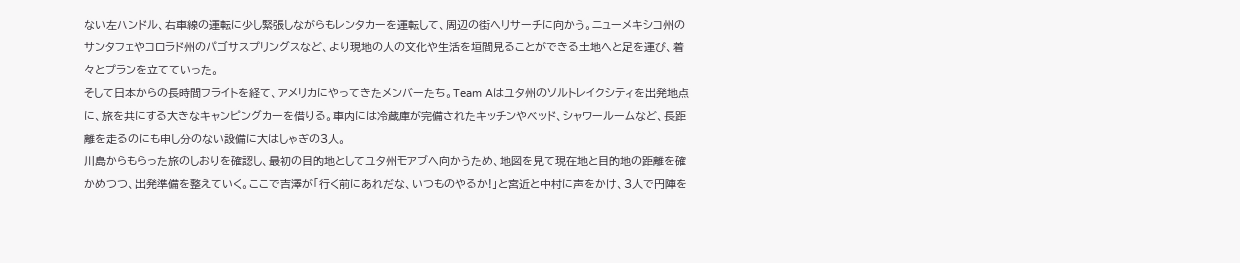ない左ハンドル、右車線の運転に少し緊張しながらもレンタカーを運転して、周辺の街へリサーチに向かう。ニューメキシコ州のサンタフェやコロラド州のパゴサスプリングスなど、より現地の人の文化や生活を垣間見ることができる土地へと足を運び、着々とプランを立てていった。
そして日本からの長時間フライトを経て、アメリカにやってきたメンバーたち。Team Aはユタ州のソルトレイクシティを出発地点に、旅を共にする大きなキャンピングカーを借りる。車内には冷蔵庫が完備されたキッチンやベッド、シャワールームなど、長距離を走るのにも申し分のない設備に大はしゃぎの3人。
川島からもらった旅のしおりを確認し、最初の目的地としてユタ州モアブへ向かうため、地図を見て現在地と目的地の距離を確かめつつ、出発準備を整えていく。ここで吉澤が「行く前にあれだな、いつものやるか!」と宮近と中村に声をかけ、3人で円陣を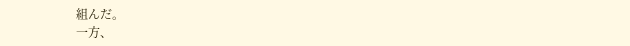組んだ。
一方、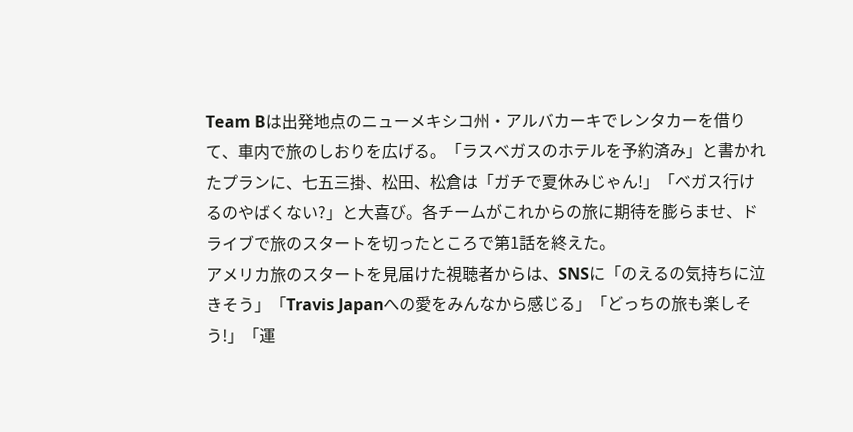Team Bは出発地点のニューメキシコ州・アルバカーキでレンタカーを借りて、車内で旅のしおりを広げる。「ラスベガスのホテルを予約済み」と書かれたプランに、七五三掛、松田、松倉は「ガチで夏休みじゃん!」「ベガス行けるのやばくない?」と大喜び。各チームがこれからの旅に期待を膨らませ、ドライブで旅のスタートを切ったところで第1話を終えた。
アメリカ旅のスタートを見届けた視聴者からは、SNSに「のえるの気持ちに泣きそう」「Travis Japanへの愛をみんなから感じる」「どっちの旅も楽しそう!」「運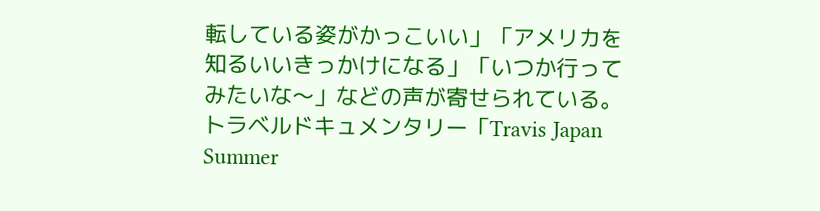転している姿がかっこいい」「アメリカを知るいいきっかけになる」「いつか行ってみたいな〜」などの声が寄せられている。
トラベルドキュメンタリー「Travis Japan Summer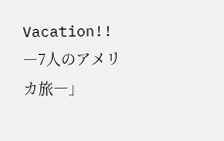Vacation!! ―7人のアメリカ旅―」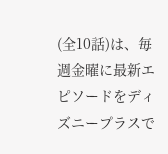(全10話)は、毎週金曜に最新エピソードをディズニープラスで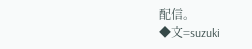配信。
◆文=suzuki